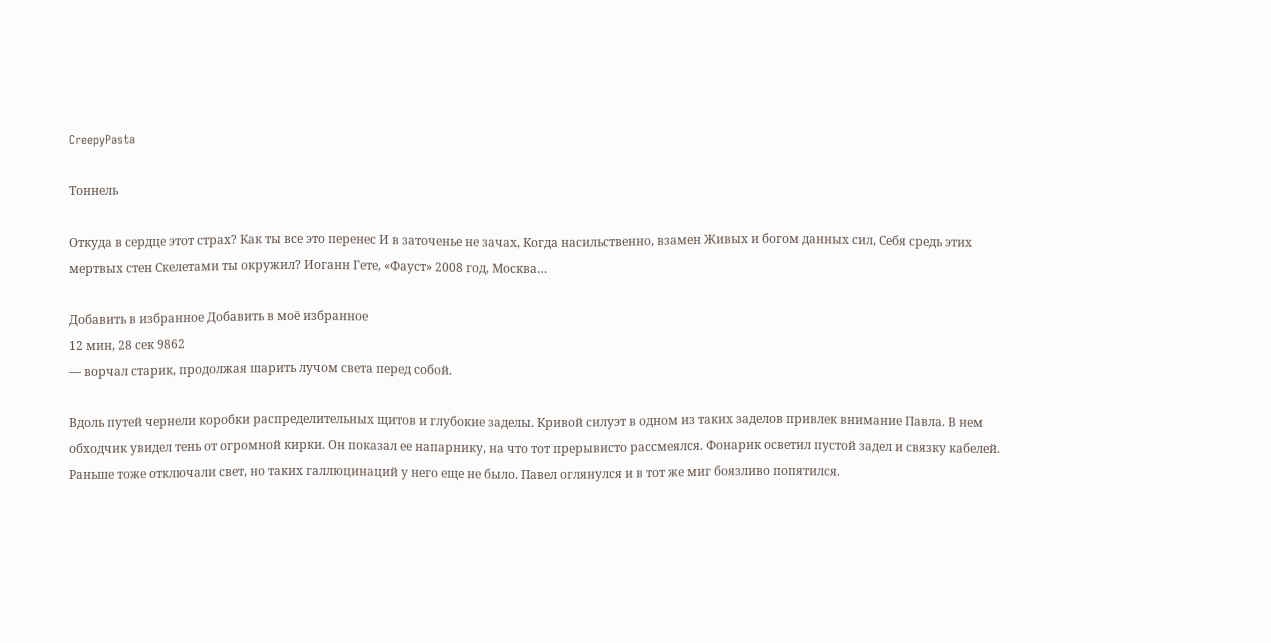CreepyPasta

Тоннель

Откуда в сердце этот страх? Как ты все это перенес И в заточенье не зачах, Когда насильственно, взамен Живых и богом данных сил, Себя средь этих мертвых стен Скелетами ты окружил? Иоганн Гете, «Фауст» 2008 год, Москва…

Добавить в избранное Добавить в моё избранное
12 мин, 28 сек 9862
— ворчал старик, продолжая шарить лучом света перед собой.

Вдоль путей чернели коробки распределительных щитов и глубокие заделы. Кривой силуэт в одном из таких заделов привлек внимание Павла. В нем обходчик увидел тень от огромной кирки. Он показал ее напарнику, на что тот прерывисто рассмеялся. Фонарик осветил пустой задел и связку кабелей. Раньше тоже отключали свет, но таких галлюцинаций у него еще не было. Павел оглянулся и в тот же миг боязливо попятился.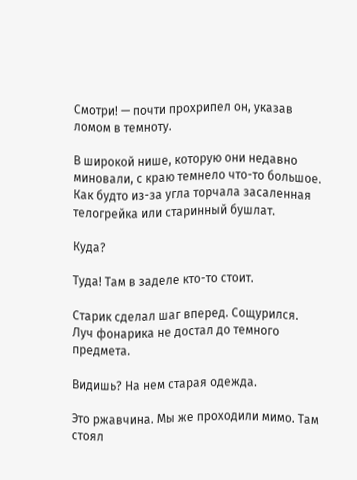Смотри! — почти прохрипел он, указав ломом в темноту.

В широкой нише, которую они недавно миновали, с краю темнело что-то большое. Как будто из-за угла торчала засаленная телогрейка или старинный бушлат.

Куда?

Туда! Там в заделе кто-то стоит.

Старик сделал шаг вперед. Сощурился. Луч фонарика не достал до темного предмета.

Видишь? На нем старая одежда.

Это ржавчина. Мы же проходили мимо. Там стоял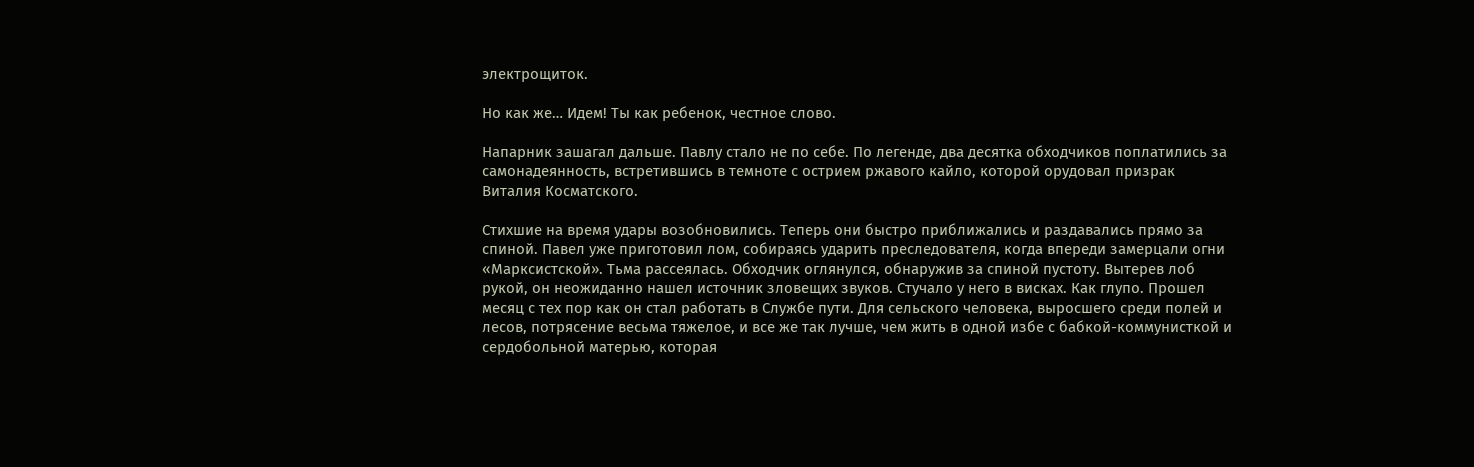электрощиток.

Но как же… Идем! Ты как ребенок, честное слово.

Напарник зашагал дальше. Павлу стало не по себе. По легенде, два десятка обходчиков поплатились за самонадеянность, встретившись в темноте с острием ржавого кайло, которой орудовал призрак Виталия Косматского.

Стихшие на время удары возобновились. Теперь они быстро приближались и раздавались прямо за спиной. Павел уже приготовил лом, собираясь ударить преследователя, когда впереди замерцали огни «Марксистской». Тьма рассеялась. Обходчик оглянулся, обнаружив за спиной пустоту. Вытерев лоб рукой, он неожиданно нашел источник зловещих звуков. Стучало у него в висках. Как глупо. Прошел месяц с тех пор как он стал работать в Службе пути. Для сельского человека, выросшего среди полей и лесов, потрясение весьма тяжелое, и все же так лучше, чем жить в одной избе с бабкой-коммунисткой и сердобольной матерью, которая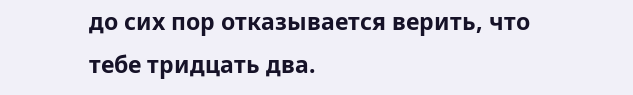до сих пор отказывается верить, что тебе тридцать два.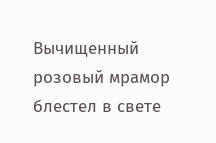Вычищенный розовый мрамор блестел в свете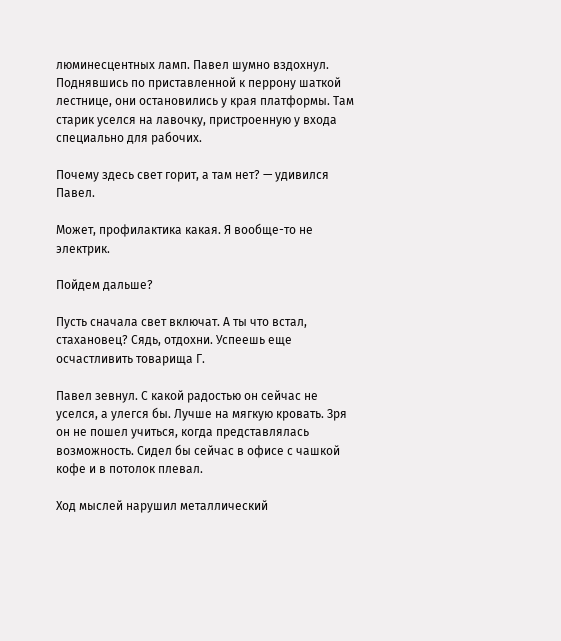люминесцентных ламп. Павел шумно вздохнул. Поднявшись по приставленной к перрону шаткой лестнице, они остановились у края платформы. Там старик уселся на лавочку, пристроенную у входа специально для рабочих.

Почему здесь свет горит, а там нет? — удивился Павел.

Может, профилактика какая. Я вообще-то не электрик.

Пойдем дальше?

Пусть сначала свет включат. А ты что встал, стахановец? Сядь, отдохни. Успеешь еще осчастливить товарища Г.

Павел зевнул. С какой радостью он сейчас не уселся, а улегся бы. Лучше на мягкую кровать. Зря он не пошел учиться, когда представлялась возможность. Сидел бы сейчас в офисе с чашкой кофе и в потолок плевал.

Ход мыслей нарушил металлический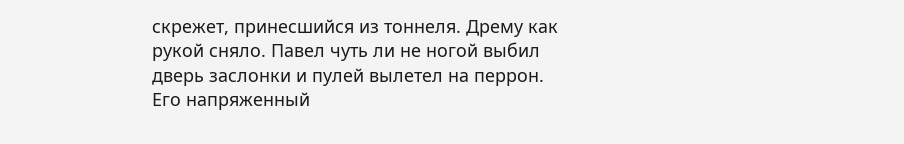скрежет, принесшийся из тоннеля. Дрему как рукой сняло. Павел чуть ли не ногой выбил дверь заслонки и пулей вылетел на перрон. Его напряженный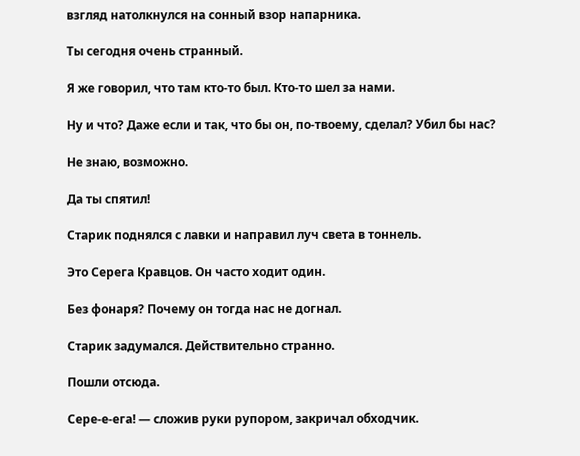взгляд натолкнулся на сонный взор напарника.

Ты сегодня очень странный.

Я же говорил, что там кто-то был. Кто-то шел за нами.

Ну и что? Даже если и так, что бы он, по-твоему, сделал? Убил бы нас?

Не знаю, возможно.

Да ты спятил!

Старик поднялся с лавки и направил луч света в тоннель.

Это Серега Кравцов. Он часто ходит один.

Без фонаря? Почему он тогда нас не догнал.

Старик задумался. Действительно странно.

Пошли отсюда.

Сере-е-ега! — сложив руки рупором, закричал обходчик.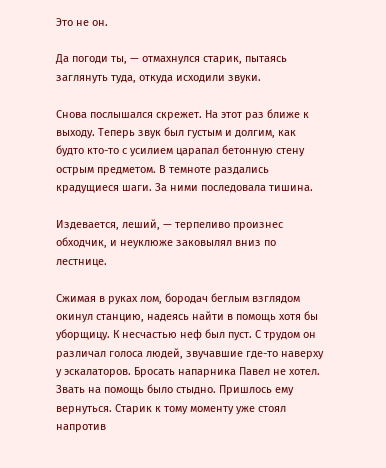Это не он.

Да погоди ты, — отмахнулся старик, пытаясь заглянуть туда, откуда исходили звуки.

Снова послышался скрежет. На этот раз ближе к выходу. Теперь звук был густым и долгим, как будто кто-то с усилием царапал бетонную стену острым предметом. В темноте раздались крадущиеся шаги. За ними последовала тишина.

Издевается, леший, — терпеливо произнес обходчик, и неуклюже заковылял вниз по лестнице.

Сжимая в руках лом, бородач беглым взглядом окинул станцию, надеясь найти в помощь хотя бы уборщицу. К несчастью неф был пуст. С трудом он различал голоса людей, звучавшие где-то наверху у эскалаторов. Бросать напарника Павел не хотел. Звать на помощь было стыдно. Пришлось ему вернуться. Старик к тому моменту уже стоял напротив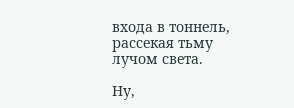входа в тоннель, рассекая тьму лучом света.

Ну,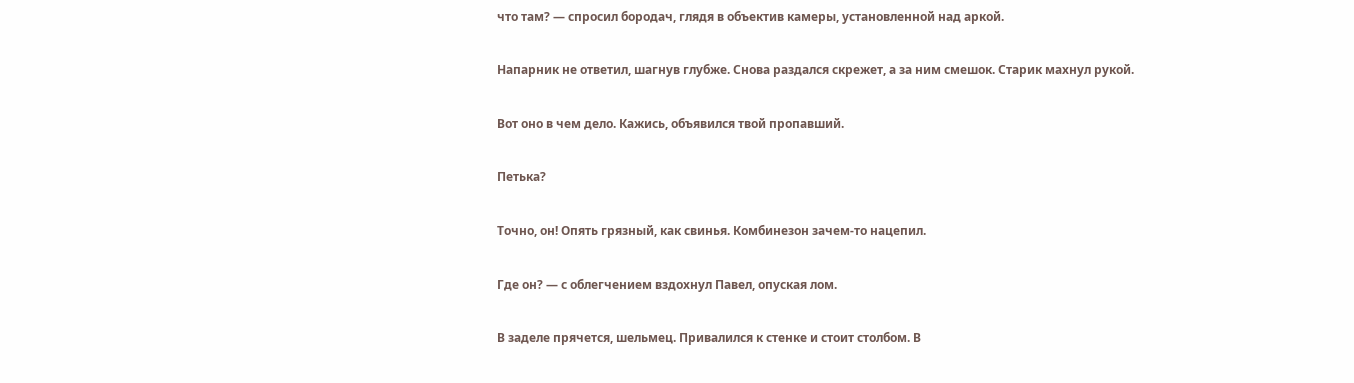что там? — спросил бородач, глядя в объектив камеры, установленной над аркой.

Напарник не ответил, шагнув глубже. Снова раздался скрежет, а за ним смешок. Старик махнул рукой.

Вот оно в чем дело. Кажись, объявился твой пропавший.

Петька?

Точно, он! Опять грязный, как свинья. Комбинезон зачем-то нацепил.

Где он? — с облегчением вздохнул Павел, опуская лом.

В заделе прячется, шельмец. Привалился к стенке и стоит столбом. В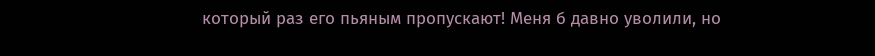который раз его пьяным пропускают! Меня б давно уволили, но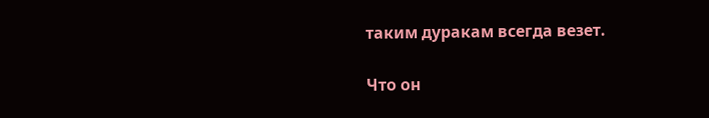таким дуракам всегда везет.

Что он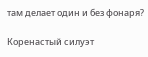там делает один и без фонаря?

Коренастый силуэт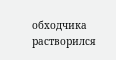обходчика растворился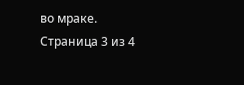во мраке.
Страница 3 из 4